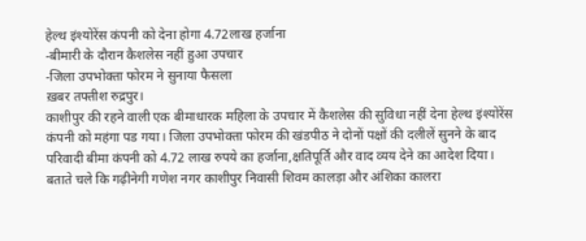हेल्थ इंश्योरेंस कंपनी को देना होगा 4.72लाख हर्जाना
-बीमारी के दौरान कैशलेस नहीं हुआ उपचार
-जिला उपभोक्ता फोरम ने सुनाया फैसला
ख़बर तफ्तीश रुद्रपुर।
काशीपुर की रहने वाली एक बीमाधारक महिला के उपचार में कैशलेस की सुविधा नहीं देना हेल्थ इंश्योरेंस कंपनी को महंगा पड गया। जिला उपभोक्ता फोरम की खंडपीठ ने दोनों पक्षों की दलीलें सुनने के बाद परिवादी बीमा कंपनी को 4.72 लाख रुपये का हर्जाना,क्षतिपूर्ति और वाद व्यय देने का आदेश दिया।
बताते चले कि गढ़ीनेगी गणेश नगर काशीपुर निवासी शिवम कालड़ा और अंशिका कालरा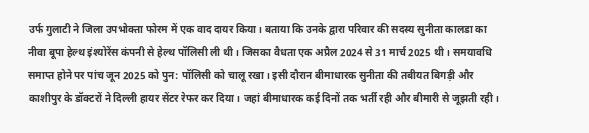उर्फ गुलाटी ने जिला उपभोक्ता फोरम में एक वाद दायर किया। बताया कि उनके द्वारा परिवार की सदस्य सुनीता कालडा का नीवा बूपा हेल्थ इंश्योरेंस कंपनी से हेल्थ पॉलिसी ली थी। जिसका वैधता एक अप्रैल 2024 से 31 मार्च 2025 थी। समयावधि समाप्त होने पर पांच जून 2025 को पुन: पॉलिसी को चालू रखा। इसी दौरान बीमाधारक सुनीता की तबीयत बिगड़ी और काशीपुर के डॉक्टरों ने दिल्ली हायर सेंटर रेफर कर दिया। जहां बीमाधारक कई दिनों तक भर्ती रही और बीमारी से जूझती रही।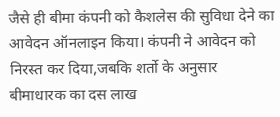जैसे ही बीमा कंपनी को कैशलेस की सुविधा देने का आवेदन ऑनलाइन किया। कंपनी ने आवेदन को निरस्त कर दिया,जबकि शर्तो के अनुसार बीमाधारक का दस लाख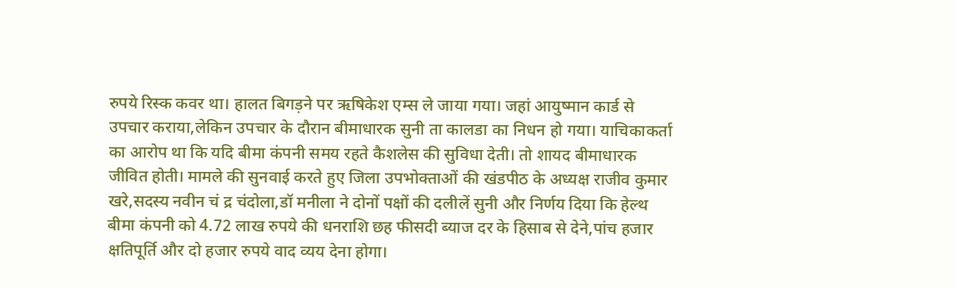रुपये रिस्क कवर था। हालत बिगड़ने पर ऋषिकेश एम्स ले जाया गया। जहां आयुष्मान कार्ड से उपचार कराया,लेकिन उपचार के दौरान बीमाधारक सुनी ता कालडा का निधन हो गया। याचिकाकर्ता का आरोप था कि यदि बीमा कंपनी समय रहते कैशलेस की सुविधा देती। तो शायद बीमाधारक जीवित होती। मामले की सुनवाई करते हुए जिला उपभोक्ताओं की खंडपीठ के अध्यक्ष राजीव कुमार खरे,सदस्य नवीन चं द्र चंदोला,डॉ मनीला ने दोनों पक्षों की दलीलें सुनी और निर्णय दिया कि हेल्थ बीमा कंपनी को 4.72 लाख रुपये की धनराशि छह फीसदी ब्याज दर के हिसाब से देने,पांच हजार क्षतिपूर्ति और दो हजार रुपये वाद व्यय देना होगा।